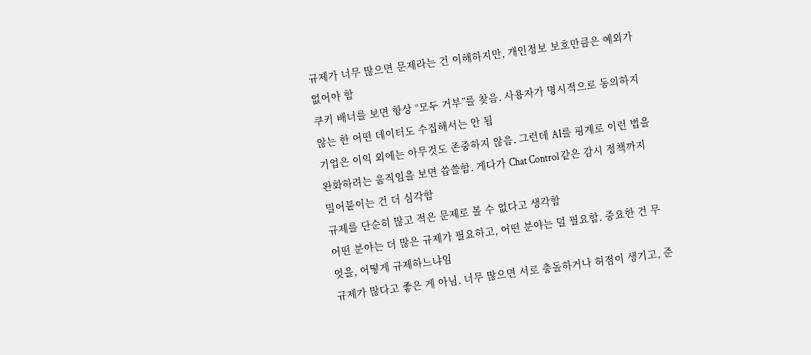규제가 너무 많으면 문제라는 건 이해하지만, 개인정보 보호만큼은 예외가 없어야 함
쿠키 배너를 보면 항상 “모두 거부”를 찾음. 사용자가 명시적으로 동의하지 않는 한 어떤 데이터도 수집해서는 안 됨
기업은 이익 외에는 아무것도 존중하지 않음. 그런데 AI를 핑계로 이런 법을 완화하려는 움직임을 보면 씁쓸함. 게다가 Chat Control 같은 감시 정책까지 밀어붙이는 건 더 심각함
규제를 단순히 많고 적은 문제로 볼 수 없다고 생각함
어떤 분야는 더 많은 규제가 필요하고, 어떤 분야는 덜 필요함. 중요한 건 무엇을, 어떻게 규제하느냐임
규제가 많다고 좋은 게 아님. 너무 많으면 서로 충돌하거나 허점이 생기고, 준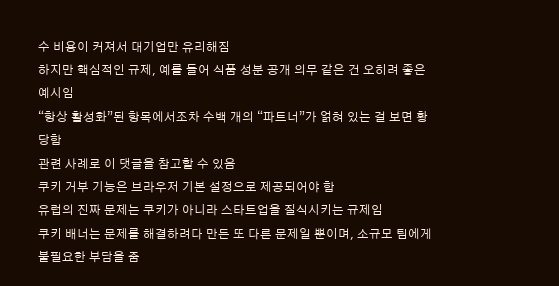수 비용이 커져서 대기업만 유리해짐
하지만 핵심적인 규제, 예를 들어 식품 성분 공개 의무 같은 건 오히려 좋은 예시임
“항상 활성화”된 항목에서조차 수백 개의 “파트너”가 얽혀 있는 걸 보면 황당함
관련 사례로 이 댓글을 참고할 수 있음
쿠키 거부 기능은 브라우저 기본 설정으로 제공되어야 함
유럽의 진짜 문제는 쿠키가 아니라 스타트업을 질식시키는 규제임
쿠키 배너는 문제를 해결하려다 만든 또 다른 문제일 뿐이며, 소규모 팀에게 불필요한 부담을 줌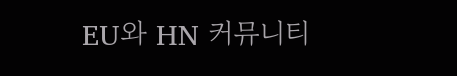EU와 HN 커뮤니티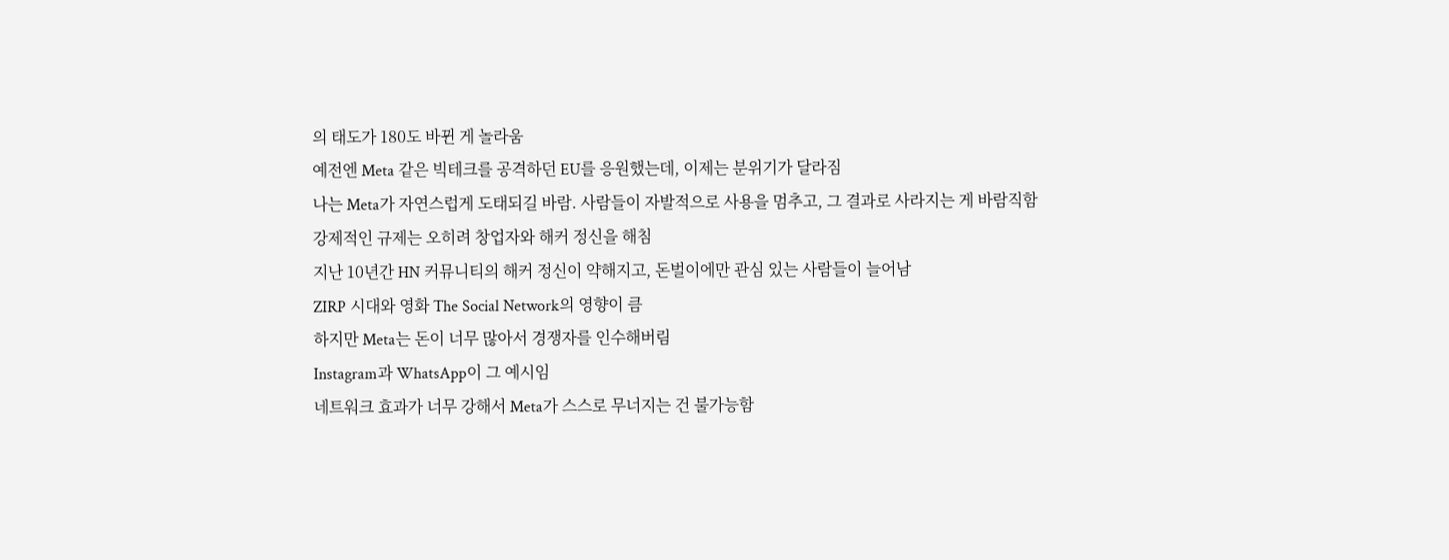의 태도가 180도 바뀐 게 놀라움
예전엔 Meta 같은 빅테크를 공격하던 EU를 응원했는데, 이제는 분위기가 달라짐
나는 Meta가 자연스럽게 도태되길 바람. 사람들이 자발적으로 사용을 멈추고, 그 결과로 사라지는 게 바람직함
강제적인 규제는 오히려 창업자와 해커 정신을 해침
지난 10년간 HN 커뮤니티의 해커 정신이 약해지고, 돈벌이에만 관심 있는 사람들이 늘어남
ZIRP 시대와 영화 The Social Network의 영향이 큼
하지만 Meta는 돈이 너무 많아서 경쟁자를 인수해버림
Instagram과 WhatsApp이 그 예시임
네트워크 효과가 너무 강해서 Meta가 스스로 무너지는 건 불가능함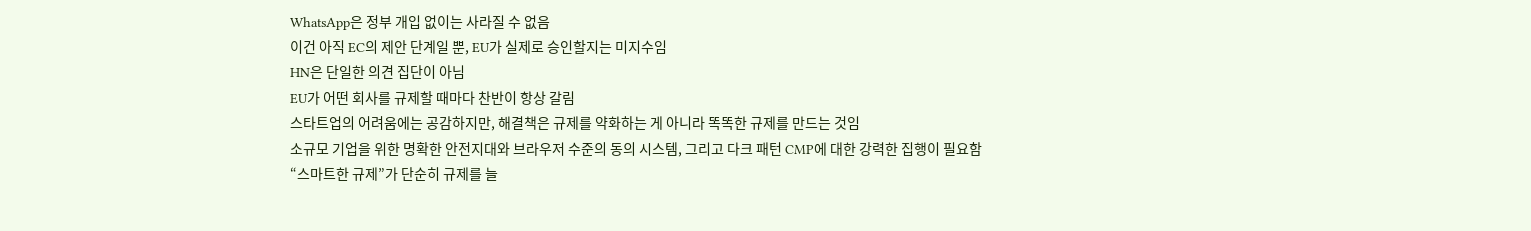WhatsApp은 정부 개입 없이는 사라질 수 없음
이건 아직 EC의 제안 단계일 뿐, EU가 실제로 승인할지는 미지수임
HN은 단일한 의견 집단이 아님
EU가 어떤 회사를 규제할 때마다 찬반이 항상 갈림
스타트업의 어려움에는 공감하지만, 해결책은 규제를 약화하는 게 아니라 똑똑한 규제를 만드는 것임
소규모 기업을 위한 명확한 안전지대와 브라우저 수준의 동의 시스템, 그리고 다크 패턴 CMP에 대한 강력한 집행이 필요함
“스마트한 규제”가 단순히 규제를 늘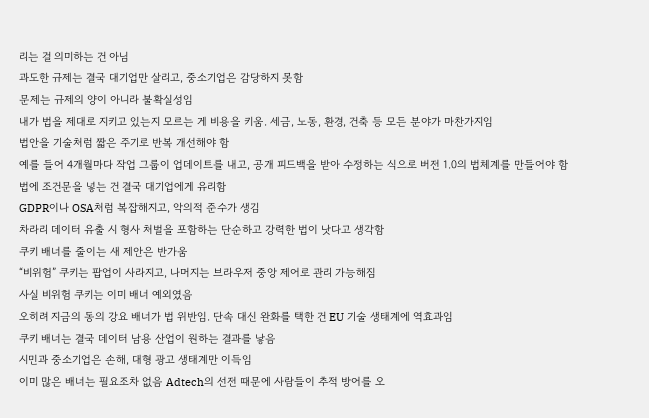리는 걸 의미하는 건 아님
과도한 규제는 결국 대기업만 살리고, 중소기업은 감당하지 못함
문제는 규제의 양이 아니라 불확실성임
내가 법을 제대로 지키고 있는지 모르는 게 비용을 키움. 세금, 노동, 환경, 건축 등 모든 분야가 마찬가지임
법안을 기술처럼 짧은 주기로 반복 개선해야 함
예를 들어 4개월마다 작업 그룹이 업데이트를 내고, 공개 피드백을 받아 수정하는 식으로 버전 1.0의 법체계를 만들어야 함
법에 조건문을 넣는 건 결국 대기업에게 유리함
GDPR이나 OSA처럼 복잡해지고, 악의적 준수가 생김
차라리 데이터 유출 시 형사 처벌을 포함하는 단순하고 강력한 법이 낫다고 생각함
쿠키 배너를 줄이는 새 제안은 반가움
“비위험” 쿠키는 팝업이 사라지고, 나머지는 브라우저 중앙 제어로 관리 가능해짐
사실 비위험 쿠키는 이미 배너 예외였음
오히려 지금의 동의 강요 배너가 법 위반임. 단속 대신 완화를 택한 건 EU 기술 생태계에 역효과임
쿠키 배너는 결국 데이터 남용 산업이 원하는 결과를 낳음
시민과 중소기업은 손해, 대형 광고 생태계만 이득임
이미 많은 배너는 필요조차 없음 Adtech의 선전 때문에 사람들이 추적 방어를 오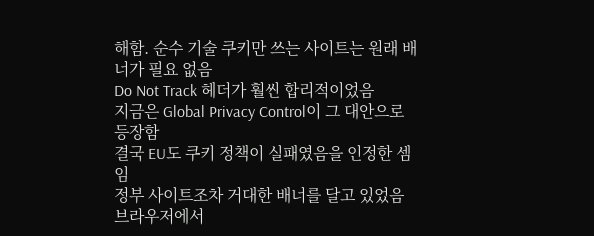해함. 순수 기술 쿠키만 쓰는 사이트는 원래 배너가 필요 없음
Do Not Track 헤더가 훨씬 합리적이었음
지금은 Global Privacy Control이 그 대안으로 등장함
결국 EU도 쿠키 정책이 실패였음을 인정한 셈임
정부 사이트조차 거대한 배너를 달고 있었음
브라우저에서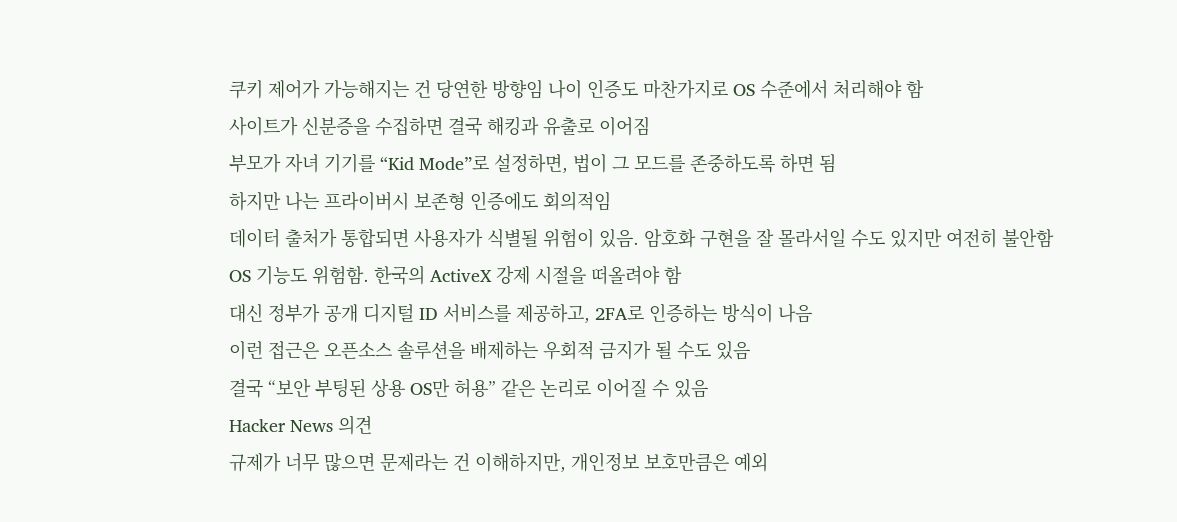쿠키 제어가 가능해지는 건 당연한 방향임 나이 인증도 마찬가지로 OS 수준에서 처리해야 함
사이트가 신분증을 수집하면 결국 해킹과 유출로 이어짐
부모가 자녀 기기를 “Kid Mode”로 설정하면, 법이 그 모드를 존중하도록 하면 됨
하지만 나는 프라이버시 보존형 인증에도 회의적임
데이터 출처가 통합되면 사용자가 식별될 위험이 있음. 암호화 구현을 잘 몰라서일 수도 있지만 여전히 불안함
OS 기능도 위험함. 한국의 ActiveX 강제 시절을 떠올려야 함
대신 정부가 공개 디지털 ID 서비스를 제공하고, 2FA로 인증하는 방식이 나음
이런 접근은 오픈소스 솔루션을 배제하는 우회적 금지가 될 수도 있음
결국 “보안 부팅된 상용 OS만 허용” 같은 논리로 이어질 수 있음
Hacker News 의견
규제가 너무 많으면 문제라는 건 이해하지만, 개인정보 보호만큼은 예외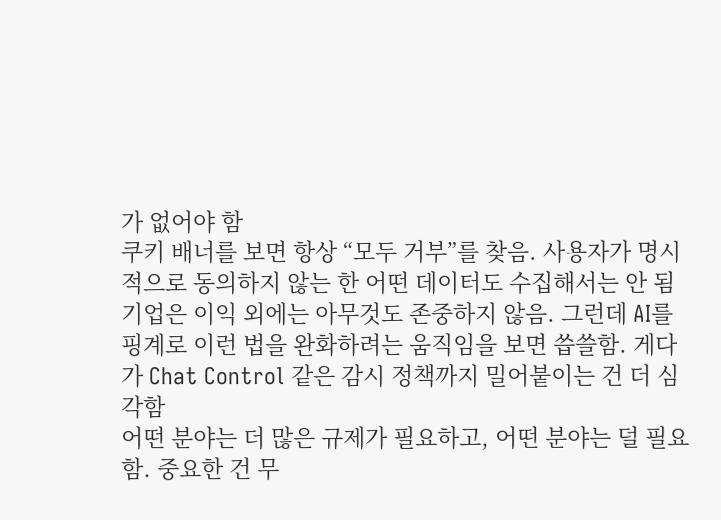가 없어야 함
쿠키 배너를 보면 항상 “모두 거부”를 찾음. 사용자가 명시적으로 동의하지 않는 한 어떤 데이터도 수집해서는 안 됨
기업은 이익 외에는 아무것도 존중하지 않음. 그런데 AI를 핑계로 이런 법을 완화하려는 움직임을 보면 씁쓸함. 게다가 Chat Control 같은 감시 정책까지 밀어붙이는 건 더 심각함
어떤 분야는 더 많은 규제가 필요하고, 어떤 분야는 덜 필요함. 중요한 건 무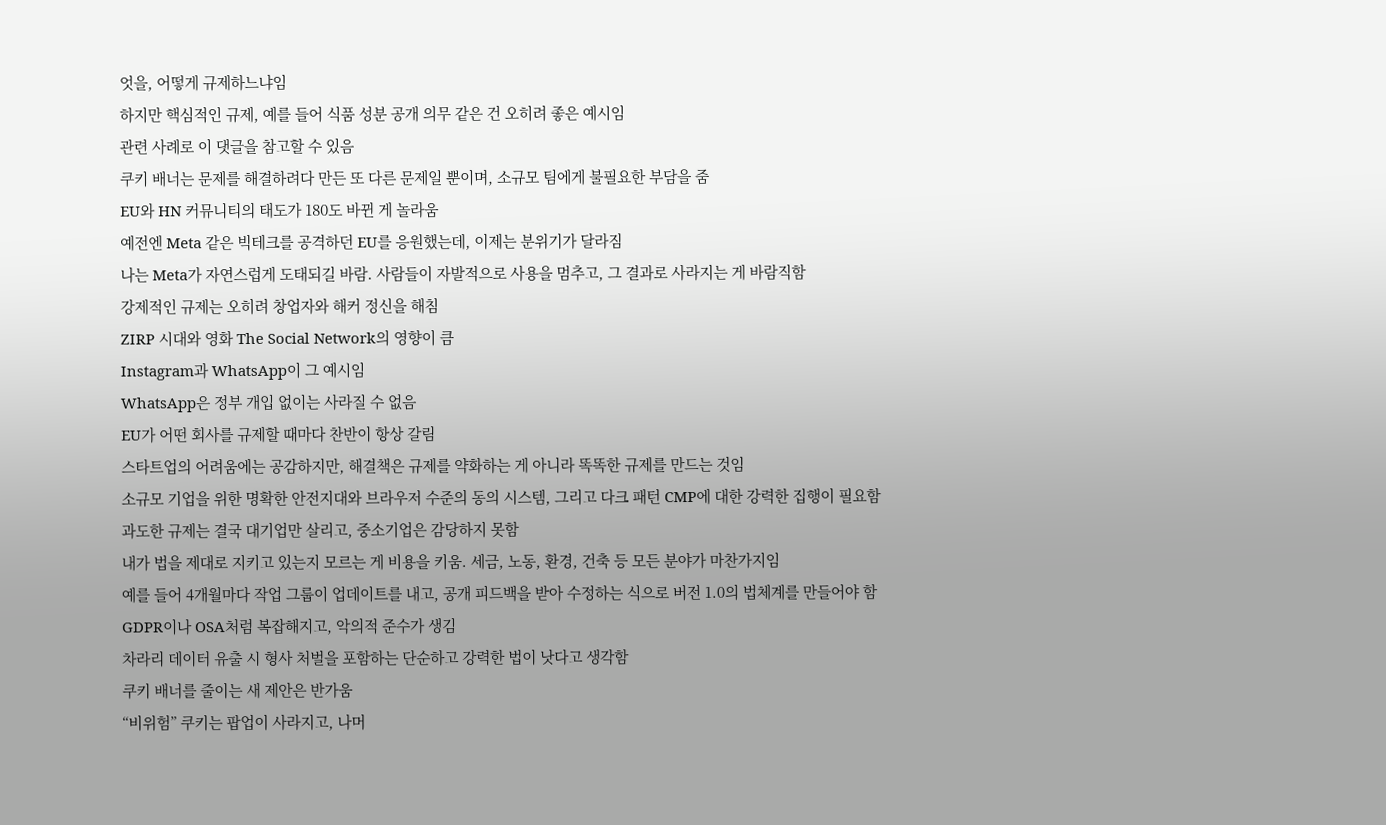엇을, 어떻게 규제하느냐임
하지만 핵심적인 규제, 예를 들어 식품 성분 공개 의무 같은 건 오히려 좋은 예시임
관련 사례로 이 댓글을 참고할 수 있음
쿠키 배너는 문제를 해결하려다 만든 또 다른 문제일 뿐이며, 소규모 팀에게 불필요한 부담을 줌
EU와 HN 커뮤니티의 태도가 180도 바뀐 게 놀라움
예전엔 Meta 같은 빅테크를 공격하던 EU를 응원했는데, 이제는 분위기가 달라짐
나는 Meta가 자연스럽게 도태되길 바람. 사람들이 자발적으로 사용을 멈추고, 그 결과로 사라지는 게 바람직함
강제적인 규제는 오히려 창업자와 해커 정신을 해침
ZIRP 시대와 영화 The Social Network의 영향이 큼
Instagram과 WhatsApp이 그 예시임
WhatsApp은 정부 개입 없이는 사라질 수 없음
EU가 어떤 회사를 규제할 때마다 찬반이 항상 갈림
스타트업의 어려움에는 공감하지만, 해결책은 규제를 약화하는 게 아니라 똑똑한 규제를 만드는 것임
소규모 기업을 위한 명확한 안전지대와 브라우저 수준의 동의 시스템, 그리고 다크 패턴 CMP에 대한 강력한 집행이 필요함
과도한 규제는 결국 대기업만 살리고, 중소기업은 감당하지 못함
내가 법을 제대로 지키고 있는지 모르는 게 비용을 키움. 세금, 노동, 환경, 건축 등 모든 분야가 마찬가지임
예를 들어 4개월마다 작업 그룹이 업데이트를 내고, 공개 피드백을 받아 수정하는 식으로 버전 1.0의 법체계를 만들어야 함
GDPR이나 OSA처럼 복잡해지고, 악의적 준수가 생김
차라리 데이터 유출 시 형사 처벌을 포함하는 단순하고 강력한 법이 낫다고 생각함
쿠키 배너를 줄이는 새 제안은 반가움
“비위험” 쿠키는 팝업이 사라지고, 나머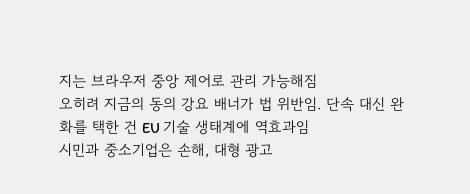지는 브라우저 중앙 제어로 관리 가능해짐
오히려 지금의 동의 강요 배너가 법 위반임. 단속 대신 완화를 택한 건 EU 기술 생태계에 역효과임
시민과 중소기업은 손해, 대형 광고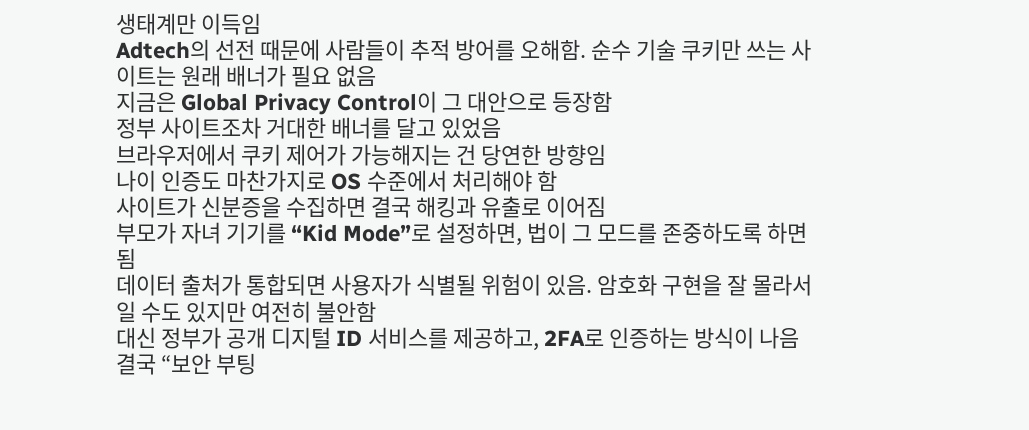생태계만 이득임
Adtech의 선전 때문에 사람들이 추적 방어를 오해함. 순수 기술 쿠키만 쓰는 사이트는 원래 배너가 필요 없음
지금은 Global Privacy Control이 그 대안으로 등장함
정부 사이트조차 거대한 배너를 달고 있었음
브라우저에서 쿠키 제어가 가능해지는 건 당연한 방향임
나이 인증도 마찬가지로 OS 수준에서 처리해야 함
사이트가 신분증을 수집하면 결국 해킹과 유출로 이어짐
부모가 자녀 기기를 “Kid Mode”로 설정하면, 법이 그 모드를 존중하도록 하면 됨
데이터 출처가 통합되면 사용자가 식별될 위험이 있음. 암호화 구현을 잘 몰라서일 수도 있지만 여전히 불안함
대신 정부가 공개 디지털 ID 서비스를 제공하고, 2FA로 인증하는 방식이 나음
결국 “보안 부팅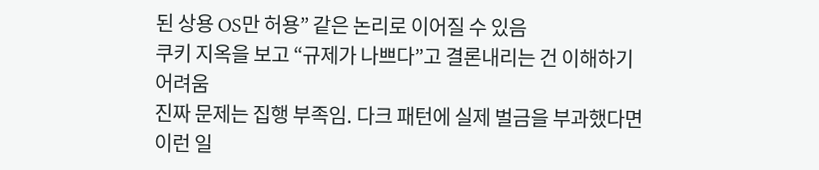된 상용 OS만 허용” 같은 논리로 이어질 수 있음
쿠키 지옥을 보고 “규제가 나쁘다”고 결론내리는 건 이해하기 어려움
진짜 문제는 집행 부족임. 다크 패턴에 실제 벌금을 부과했다면 이런 일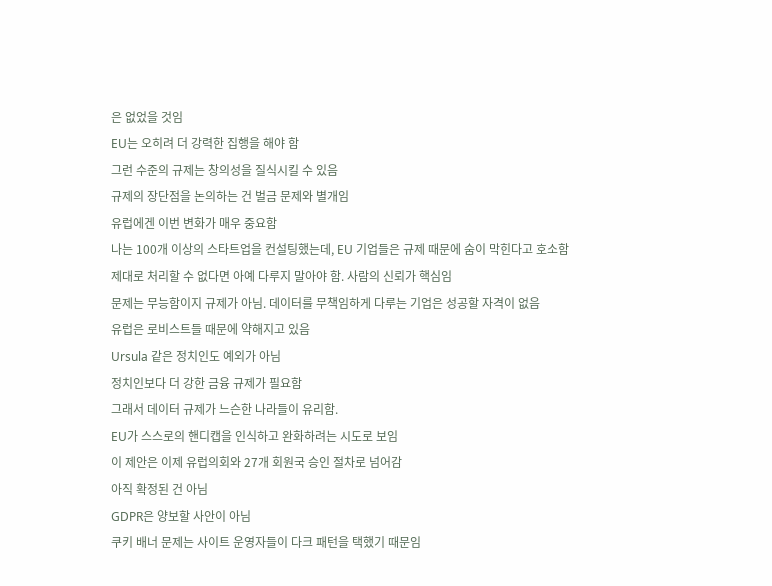은 없었을 것임
EU는 오히려 더 강력한 집행을 해야 함
그런 수준의 규제는 창의성을 질식시킬 수 있음
규제의 장단점을 논의하는 건 벌금 문제와 별개임
유럽에겐 이번 변화가 매우 중요함
나는 100개 이상의 스타트업을 컨설팅했는데, EU 기업들은 규제 때문에 숨이 막힌다고 호소함
제대로 처리할 수 없다면 아예 다루지 말아야 함. 사람의 신뢰가 핵심임
문제는 무능함이지 규제가 아님. 데이터를 무책임하게 다루는 기업은 성공할 자격이 없음
유럽은 로비스트들 때문에 약해지고 있음
Ursula 같은 정치인도 예외가 아님
정치인보다 더 강한 금융 규제가 필요함
그래서 데이터 규제가 느슨한 나라들이 유리함.
EU가 스스로의 핸디캡을 인식하고 완화하려는 시도로 보임
이 제안은 이제 유럽의회와 27개 회원국 승인 절차로 넘어감
아직 확정된 건 아님
GDPR은 양보할 사안이 아님
쿠키 배너 문제는 사이트 운영자들이 다크 패턴을 택했기 때문임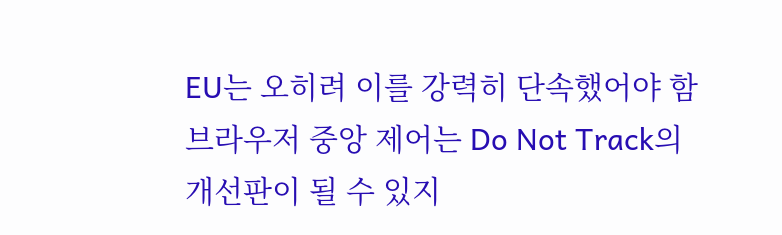EU는 오히려 이를 강력히 단속했어야 함
브라우저 중앙 제어는 Do Not Track의 개선판이 될 수 있지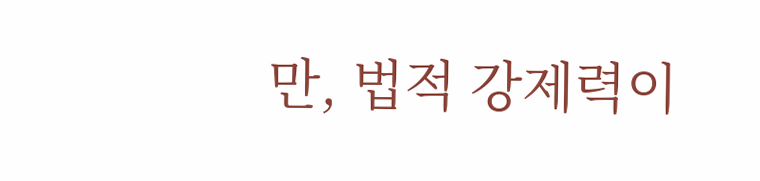만, 법적 강제력이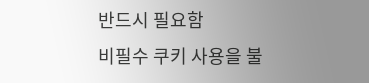반드시 필요함
비필수 쿠키 사용을 불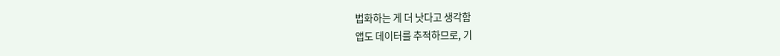법화하는 게 더 낫다고 생각함
앱도 데이터를 추적하므로, 기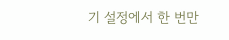기 설정에서 한 번만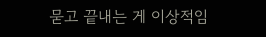묻고 끝내는 게 이상적임